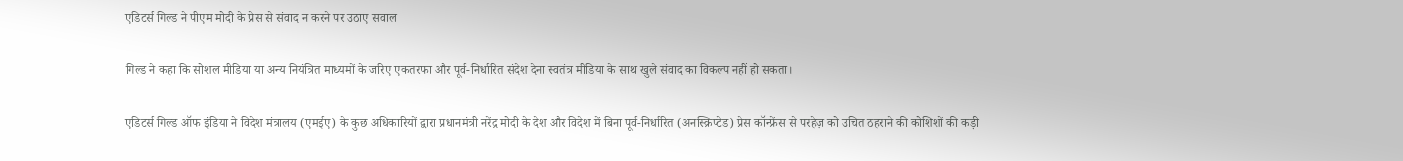एडिटर्स गिल्ड ने पीएम मोदी के प्रेस से संवाद न करने पर उठाए सवाल

गिल्ड ने कहा कि सोशल मीडिया या अन्य नियंत्रित माध्यमों के जरिए एकतरफा और पूर्व-निर्धारित संदेश देना स्वतंत्र मीडिया के साथ खुले संवाद का विकल्प नहीं हो सकता।

एडिटर्स गिल्ड ऑफ इंडिया ने विदेश मंत्रालय (एमईए) के कुछ अधिकारियों द्वारा प्रधानमंत्री नरेंद्र मोदी के देश और विदेश में बिना पूर्व-निर्धारित (अनस्क्रिप्टेड) प्रेस कॉन्फ्रेंस से परहेज़ को उचित ठहराने की कोशिशों की कड़ी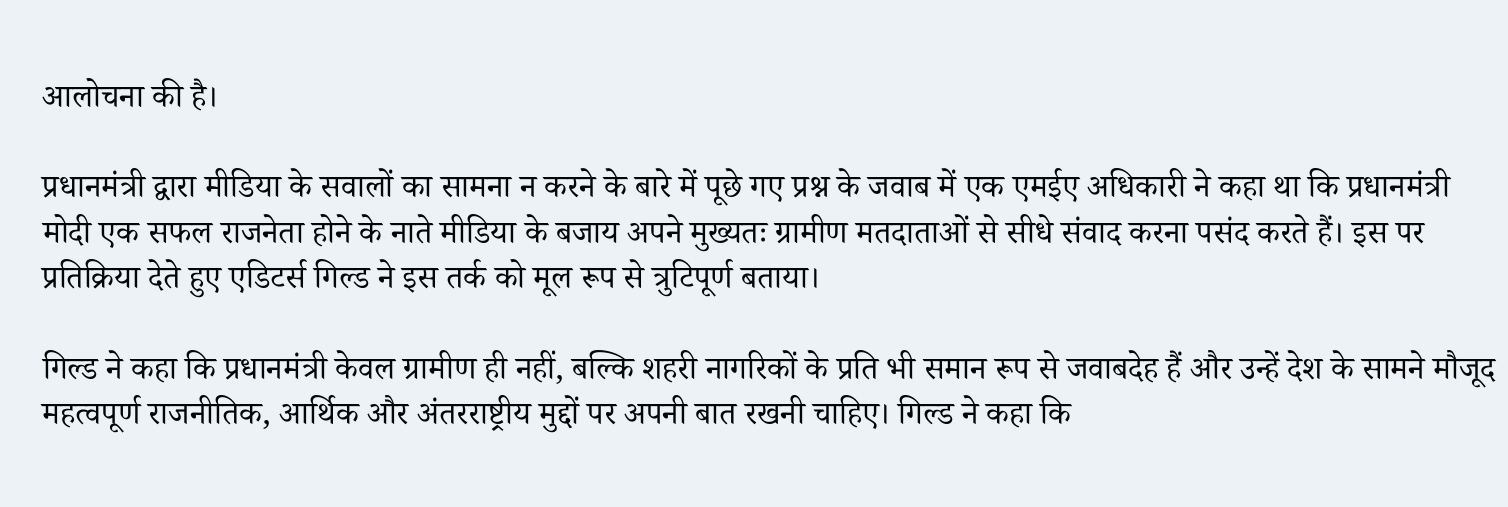आलोचना की है।

प्रधानमंत्री द्वारा मीडिया के सवालों का सामना न करने के बारे में पूछे गए प्रश्न के जवाब में एक एमईए अधिकारी ने कहा था कि प्रधानमंत्री मोदी एक सफल राजनेता होने के नाते मीडिया के बजाय अपने मुख्यतः ग्रामीण मतदाताओं से सीधे संवाद करना पसंद करते हैं। इस पर प्रतिक्रिया देते हुए एडिटर्स गिल्ड ने इस तर्क को मूल रूप से त्रुटिपूर्ण बताया।

गिल्ड ने कहा कि प्रधानमंत्री केवल ग्रामीण ही नहीं, बल्कि शहरी नागरिकों के प्रति भी समान रूप से जवाबदेह हैं और उन्हें देश के सामने मौजूद महत्वपूर्ण राजनीतिक, आर्थिक और अंतरराष्ट्रीय मुद्दों पर अपनी बात रखनी चाहिए। गिल्ड ने कहा कि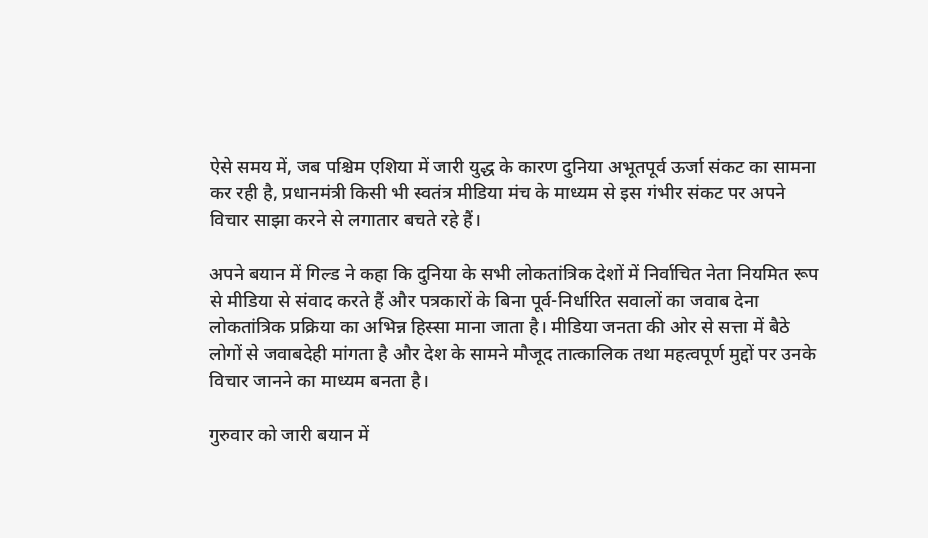ऐसे समय में, जब पश्चिम एशिया में जारी युद्ध के कारण दुनिया अभूतपूर्व ऊर्जा संकट का सामना कर रही है, प्रधानमंत्री किसी भी स्वतंत्र मीडिया मंच के माध्यम से इस गंभीर संकट पर अपने विचार साझा करने से लगातार बचते रहे हैं।

अपने बयान में गिल्ड ने कहा कि दुनिया के सभी लोकतांत्रिक देशों में निर्वाचित नेता नियमित रूप से मीडिया से संवाद करते हैं और पत्रकारों के बिना पूर्व-निर्धारित सवालों का जवाब देना लोकतांत्रिक प्रक्रिया का अभिन्न हिस्सा माना जाता है। मीडिया जनता की ओर से सत्ता में बैठे लोगों से जवाबदेही मांगता है और देश के सामने मौजूद तात्कालिक तथा महत्वपूर्ण मुद्दों पर उनके विचार जानने का माध्यम बनता है।

गुरुवार को जारी बयान में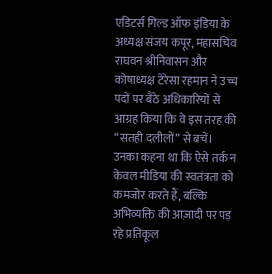एडिटर्स गिल्ड ऑफ इंडिया के अध्यक्ष संजय कपूर, महासचिव राघवन श्रीनिवासन और कोषाध्यक्ष टेरेसा रहमान ने उच्च पदों पर बैठे अधिकारियों से आग्रह किया कि वे इस तरह की “सतही दलीलों” से बचें। उनका कहना था कि ऐसे तर्क न केवल मीडिया की स्वतंत्रता को कमजोर करते हैं, बल्कि अभिव्यक्ति की आज़ादी पर पड़ रहे प्रतिकूल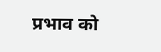प्रभाव को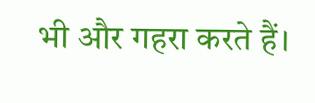भी और गहरा करते हैं।